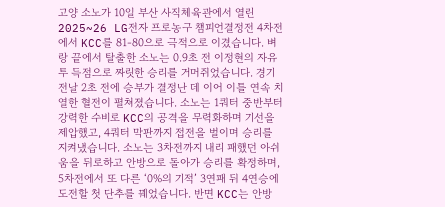고양 소노가 10일 부산 사직체육관에서 열린 2025~26 LG전자 프로농구 챔피언결정전 4차전에서 KCC를 81-80으로 극적으로 이겼습니다. 벼랑 끝에서 탈출한 소노는 0.9초 전 이정현의 자유투 득점으로 짜릿한 승리를 거머쥐었습니다. 경기 전날 2초 전에 승부가 결정난 데 이어 이틀 연속 치열한 혈전이 펼쳐졌습니다. 소노는 1쿼터 중반부터 강력한 수비로 KCC의 공격을 무력화하며 기선을 제압했고, 4쿼터 막판까지 접전을 벌이며 승리를 지켜냈습니다. 소노는 3차전까지 내리 패했던 아쉬움을 뒤로하고 안방으로 돌아가 승리를 확정하며, 5차전에서 또 다른 ‘0%의 기적’ 3연패 뒤 4연승에 도전할 첫 단추를 꿰었습니다. 반면 KCC는 안방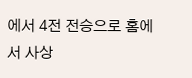에서 4전 전승으로 홈에서 사상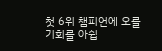첫 6위 챔피언에 오를 기회를 아쉽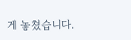게 놓쳤습니다.